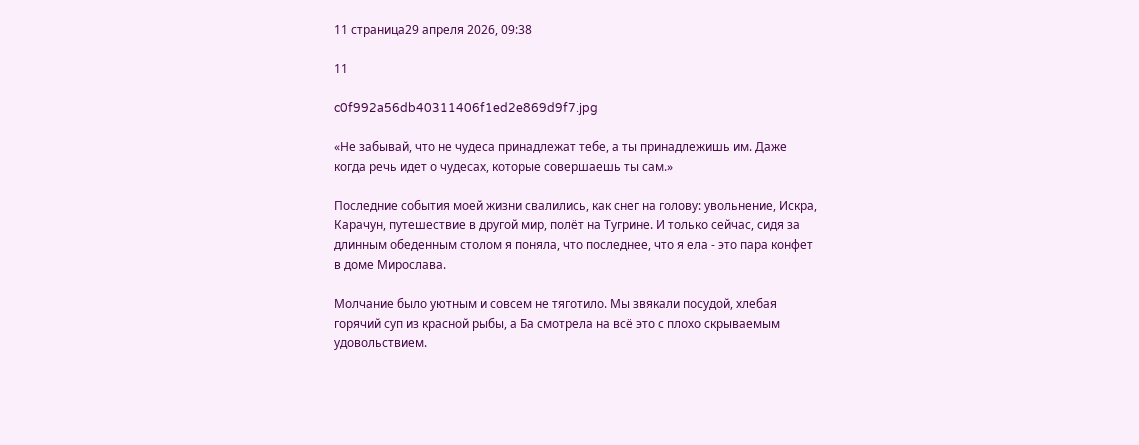11 страница29 апреля 2026, 09:38

11

c0f992a56db40311406f1ed2e869d9f7.jpg

«Не забывай, что не чудеса принадлежат тебе, а ты принадлежишь им. Даже когда речь идет о чудесах, которые совершаешь ты сам.»

Последние события моей жизни свалились, как снег на голову: увольнение, Искра, Карачун, путешествие в другой мир, полёт на Тугрине. И только сейчас, сидя за длинным обеденным столом я поняла, что последнее, что я ела - это пара конфет в доме Мирослава.

Молчание было уютным и совсем не тяготило. Мы звякали посудой, хлебая горячий суп из красной рыбы, а Ба смотрела на всё это с плохо скрываемым удовольствием.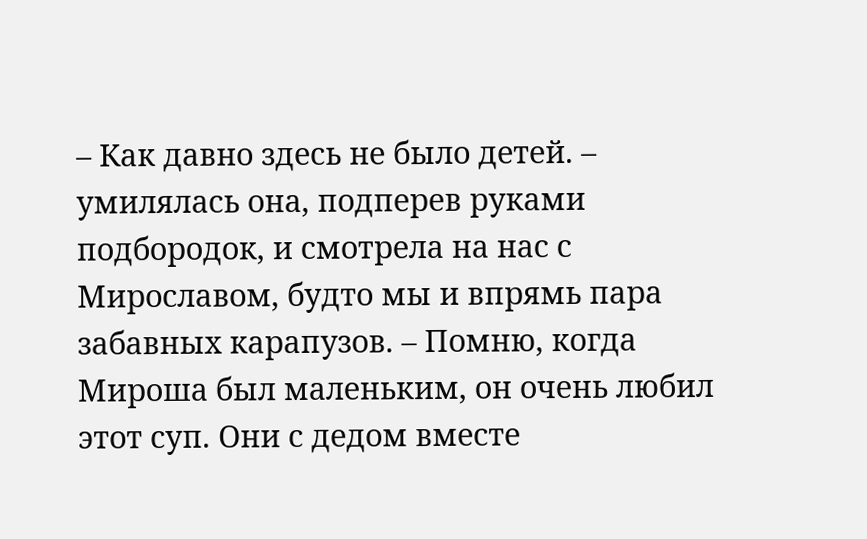– Как давно здесь не было детей. – умилялась она, подперев руками подбородок, и смотрела на нас с Мирославом, будто мы и впрямь пара забавных карапузов. – Помню, когда Мироша был маленьким, он очень любил этот суп. Они с дедом вместе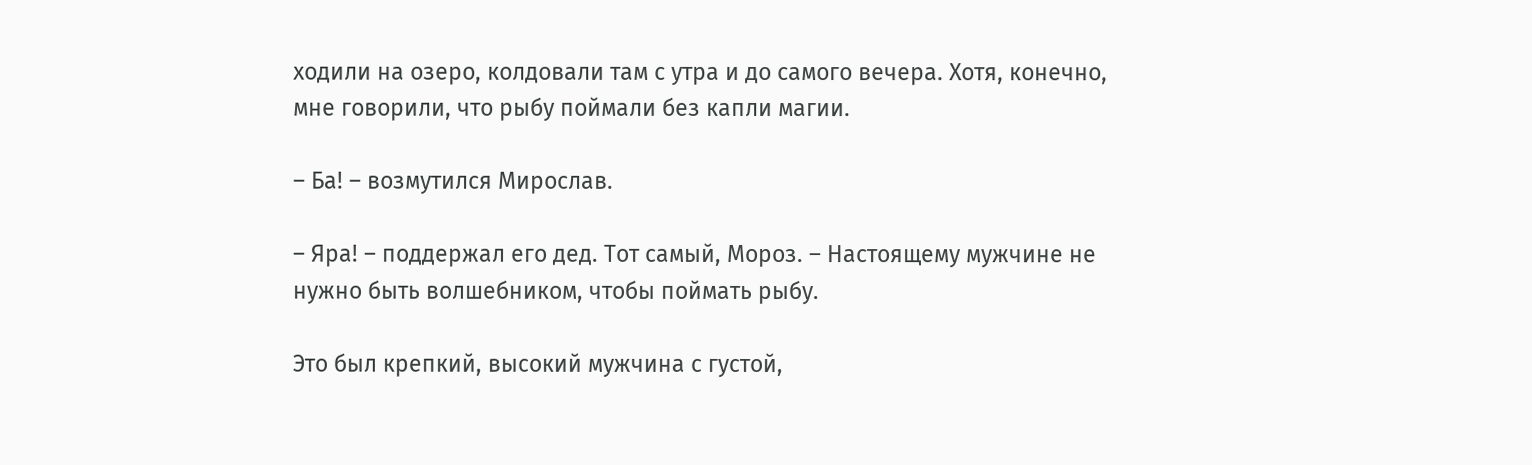ходили на озеро, колдовали там с утра и до самого вечера. Хотя, конечно, мне говорили, что рыбу поймали без капли магии.

– Ба! – возмутился Мирослав.

– Яра! – поддержал его дед. Тот самый, Мороз. – Настоящему мужчине не нужно быть волшебником, чтобы поймать рыбу.

Это был крепкий, высокий мужчина с густой,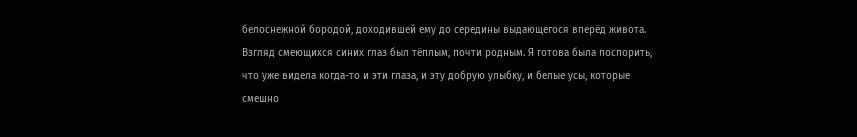белоснежной бородой, доходившей ему до середины выдающегося вперёд живота. Взгляд смеющихся синих глаз был тёплым, почти родным. Я готова была поспорить, что уже видела когда-то и эти глаза, и эту добрую улыбку, и белые усы, которые смешно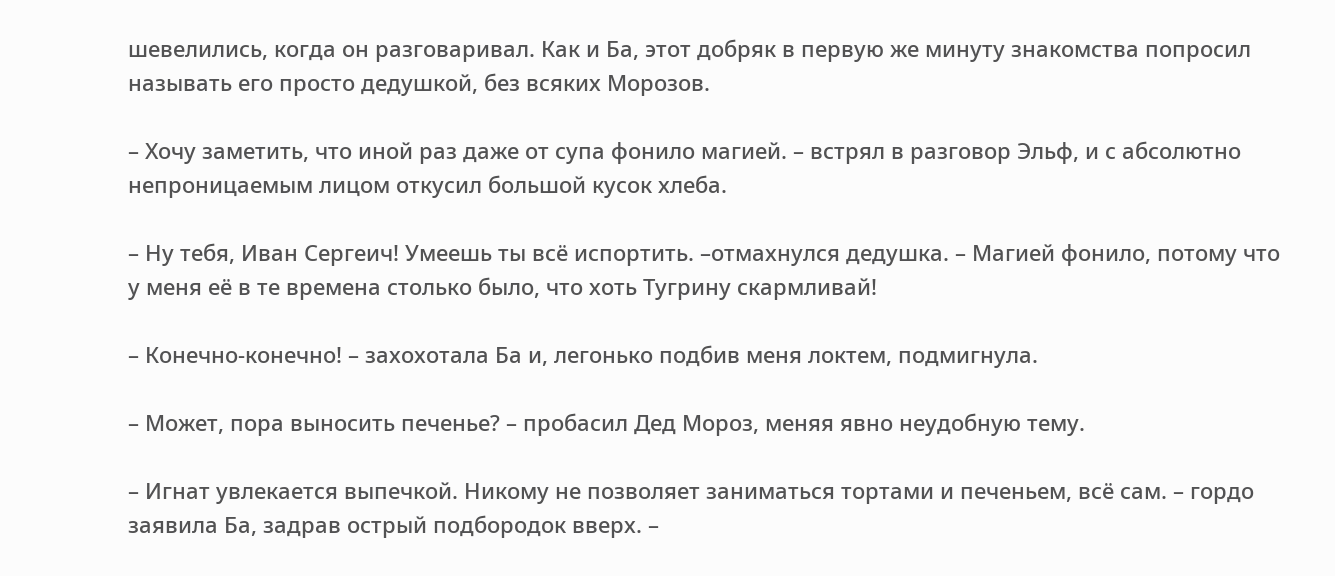шевелились, когда он разговаривал. Как и Ба, этот добряк в первую же минуту знакомства попросил называть его просто дедушкой, без всяких Морозов.

– Хочу заметить, что иной раз даже от супа фонило магией. – встрял в разговор Эльф, и с абсолютно непроницаемым лицом откусил большой кусок хлеба.

– Ну тебя, Иван Сергеич! Умеешь ты всё испортить. –отмахнулся дедушка. – Магией фонило, потому что у меня её в те времена столько было, что хоть Тугрину скармливай!

– Конечно-конечно! – захохотала Ба и, легонько подбив меня локтем, подмигнула.

– Может, пора выносить печенье? – пробасил Дед Мороз, меняя явно неудобную тему.

– Игнат увлекается выпечкой. Никому не позволяет заниматься тортами и печеньем, всё сам. – гордо заявила Ба, задрав острый подбородок вверх. –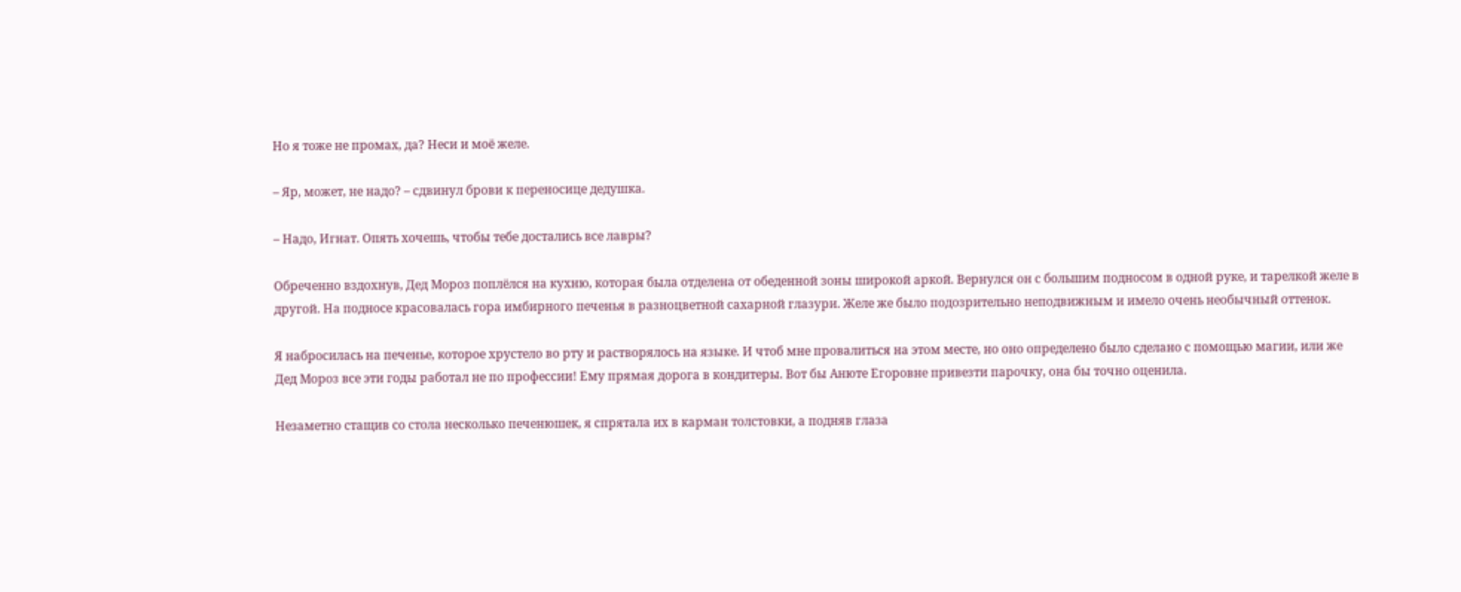Но я тоже не промах, да? Неси и моё желе.

– Яр, может, не надо? – сдвинул брови к переносице дедушка.

– Надо, Игнат. Опять хочешь, чтобы тебе достались все лавры?

Обреченно вздохнув, Дед Мороз поплёлся на кухню, которая была отделена от обеденной зоны широкой аркой. Вернулся он с большим подносом в одной руке, и тарелкой желе в другой. На подносе красовалась гора имбирного печенья в разноцветной сахарной глазури. Желе же было подозрительно неподвижным и имело очень необычный оттенок.

Я набросилась на печенье, которое хрустело во рту и растворялось на языке. И чтоб мне провалиться на этом месте, но оно определено было сделано с помощью магии, или же Дед Мороз все эти годы работал не по профессии! Ему прямая дорога в кондитеры. Вот бы Анюте Егоровне привезти парочку, она бы точно оценила.

Незаметно стащив со стола несколько печенюшек, я спрятала их в карман толстовки, а подняв глаза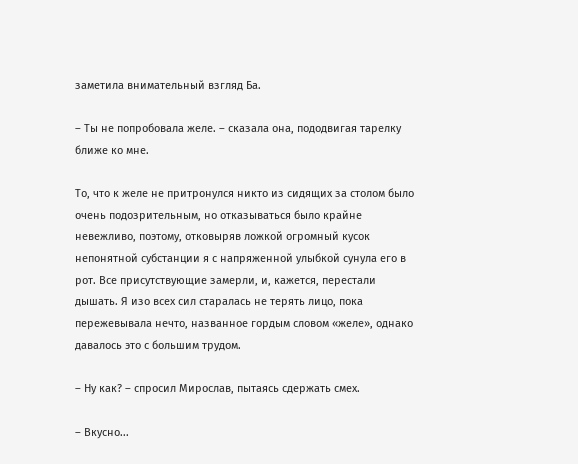заметила внимательный взгляд Ба.

– Ты не попробовала желе. – сказала она, пододвигая тарелку ближе ко мне.

То, что к желе не притронулся никто из сидящих за столом было очень подозрительным, но отказываться было крайне невежливо, поэтому, отковыряв ложкой огромный кусок непонятной субстанции я с напряженной улыбкой сунула его в рот. Все присутствующие замерли, и, кажется, перестали дышать. Я изо всех сил старалась не терять лицо, пока пережевывала нечто, названное гордым словом «желе», однако давалось это с большим трудом.

– Ну как? – спросил Мирослав, пытаясь сдержать смех.

– Вкусно...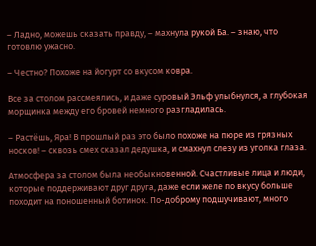– Ладно, можешь сказать правду, – махнула рукой Ба. – знаю, что готовлю ужасно.

– Честно? Похоже на йогурт со вкусом ковра.

Все за столом рассмеялись, и даже суровый Эльф улыбнулся, а глубокая морщинка между его бровей немного разгладилась.

– Растёшь, Яра! В прошлый раз это было похоже на пюре из грязных носков! – сквозь смех сказал дедушка, и смахнул слезу из уголка глаза.

Атмосфера за столом была необыкновенной. Счастливые лица и люди, которые поддерживают друг друга, даже если желе по вкусу больше походит на поношенный ботинок. По-доброму подшучивают, много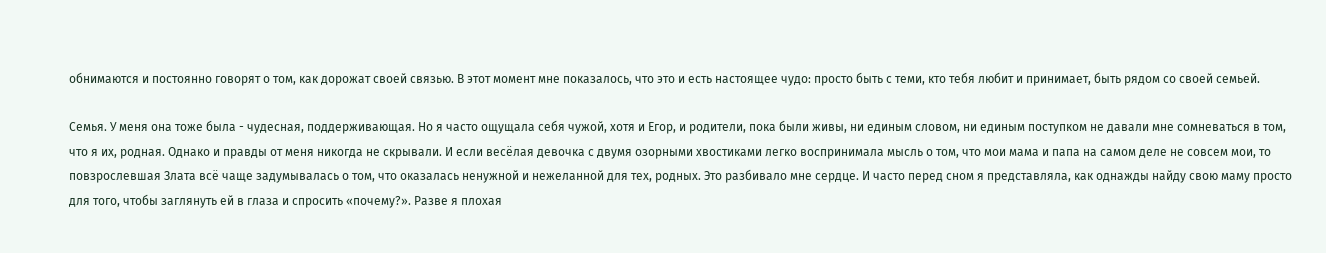обнимаются и постоянно говорят о том, как дорожат своей связью. В этот момент мне показалось, что это и есть настоящее чудо: просто быть с теми, кто тебя любит и принимает, быть рядом со своей семьей.

Семья. У меня она тоже была - чудесная, поддерживающая. Но я часто ощущала себя чужой, хотя и Егор, и родители, пока были живы, ни единым словом, ни единым поступком не давали мне сомневаться в том, что я их, родная. Однако и правды от меня никогда не скрывали. И если весёлая девочка с двумя озорными хвостиками легко воспринимала мысль о том, что мои мама и папа на самом деле не совсем мои, то повзрослевшая Злата всё чаще задумывалась о том, что оказалась ненужной и нежеланной для тех, родных. Это разбивало мне сердце. И часто перед сном я представляла, как однажды найду свою маму просто для того, чтобы заглянуть ей в глаза и спросить «почему?». Разве я плохая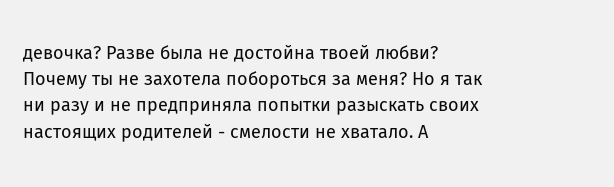девочка? Разве была не достойна твоей любви? Почему ты не захотела побороться за меня? Но я так ни разу и не предприняла попытки разыскать своих настоящих родителей - смелости не хватало. А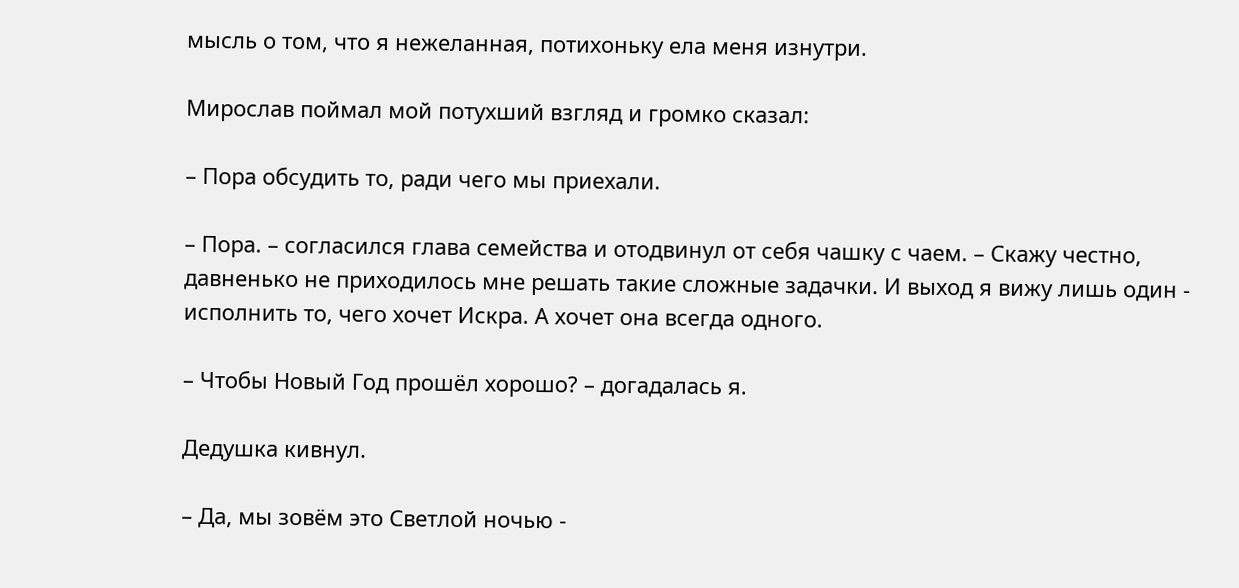мысль о том, что я нежеланная, потихоньку ела меня изнутри.

Мирослав поймал мой потухший взгляд и громко сказал:

– Пора обсудить то, ради чего мы приехали.

– Пора. – согласился глава семейства и отодвинул от себя чашку с чаем. – Скажу честно, давненько не приходилось мне решать такие сложные задачки. И выход я вижу лишь один - исполнить то, чего хочет Искра. А хочет она всегда одного.

– Чтобы Новый Год прошёл хорошо? – догадалась я.

Дедушка кивнул.

– Да, мы зовём это Светлой ночью -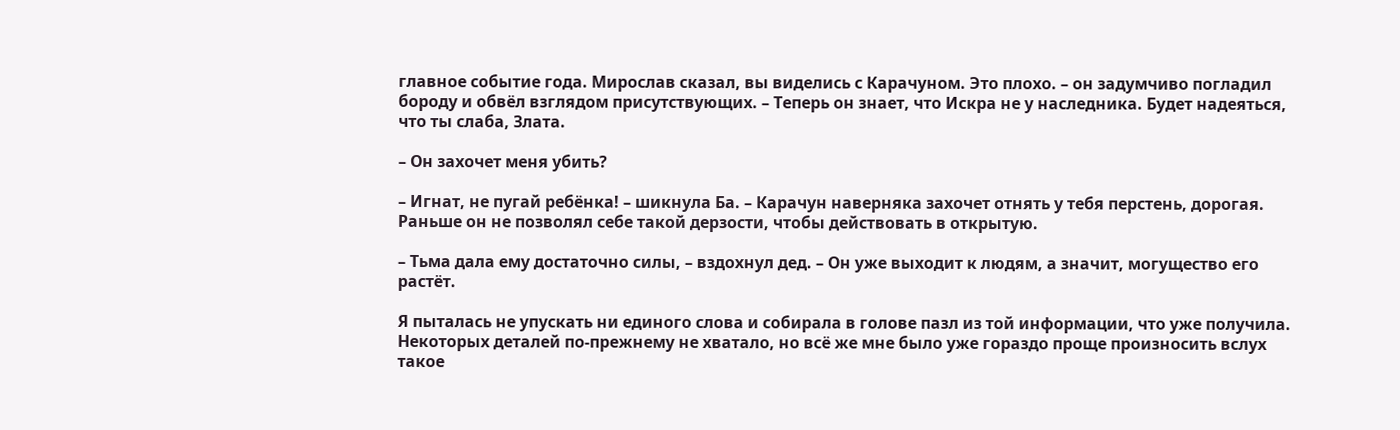главное событие года. Мирослав сказал, вы виделись с Карачуном. Это плохо. – он задумчиво погладил бороду и обвёл взглядом присутствующих. – Теперь он знает, что Искра не у наследника. Будет надеяться, что ты слаба, Злата.

– Он захочет меня убить?

– Игнат, не пугай ребёнка! – шикнула Ба. – Карачун наверняка захочет отнять у тебя перстень, дорогая. Раньше он не позволял себе такой дерзости, чтобы действовать в открытую.

– Тьма дала ему достаточно силы, – вздохнул дед. – Он уже выходит к людям, а значит, могущество его растёт.

Я пыталась не упускать ни единого слова и собирала в голове пазл из той информации, что уже получила. Некоторых деталей по-прежнему не хватало, но всё же мне было уже гораздо проще произносить вслух такое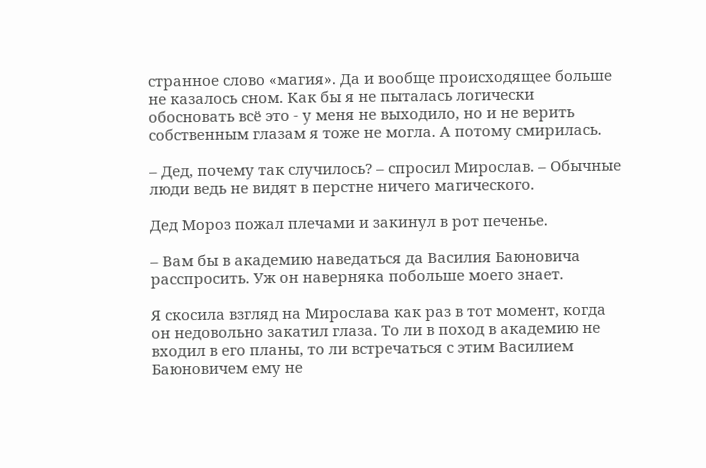странное слово «магия». Да и вообще происходящее больше не казалось сном. Как бы я не пыталась логически обосновать всё это - у меня не выходило, но и не верить собственным глазам я тоже не могла. А потому смирилась.

– Дед, почему так случилось? – спросил Мирослав. – Обычные люди ведь не видят в перстне ничего магического.

Дед Мороз пожал плечами и закинул в рот печенье.

– Вам бы в академию наведаться да Василия Баюновича расспросить. Уж он наверняка побольше моего знает.

Я скосила взгляд на Мирослава как раз в тот момент, когда он недовольно закатил глаза. То ли в поход в академию не входил в его планы, то ли встречаться с этим Василием Баюновичем ему не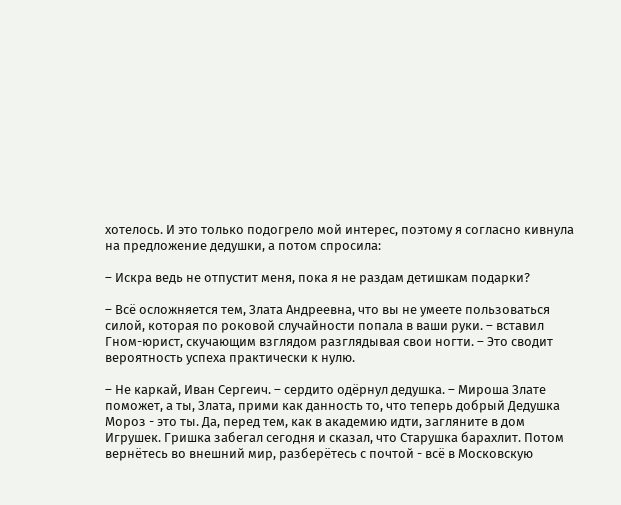хотелось. И это только подогрело мой интерес, поэтому я согласно кивнула на предложение дедушки, а потом спросила:

– Искра ведь не отпустит меня, пока я не раздам детишкам подарки?

– Всё осложняется тем, Злата Андреевна, что вы не умеете пользоваться силой, которая по роковой случайности попала в ваши руки. – вставил Гном-юрист, скучающим взглядом разглядывая свои ногти. – Это сводит вероятность успеха практически к нулю.

– Не каркай, Иван Сергеич. – сердито одёрнул дедушка. – Мироша Злате поможет, а ты, Злата, прими как данность то, что теперь добрый Дедушка Мороз - это ты. Да, перед тем, как в академию идти, загляните в дом Игрушек. Гришка забегал сегодня и сказал, что Старушка барахлит. Потом вернётесь во внешний мир, разберётесь с почтой - всё в Московскую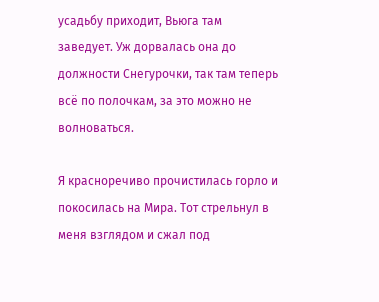усадьбу приходит, Вьюга там заведует. Уж дорвалась она до должности Снегурочки, так там теперь всё по полочкам, за это можно не волноваться.

Я красноречиво прочистилась горло и покосилась на Мира. Тот стрельнул в меня взглядом и сжал под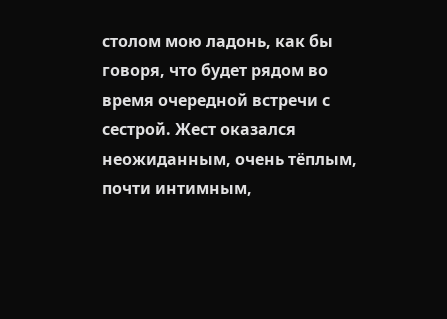столом мою ладонь, как бы говоря, что будет рядом во время очередной встречи с сестрой. Жест оказался неожиданным, очень тёплым, почти интимным,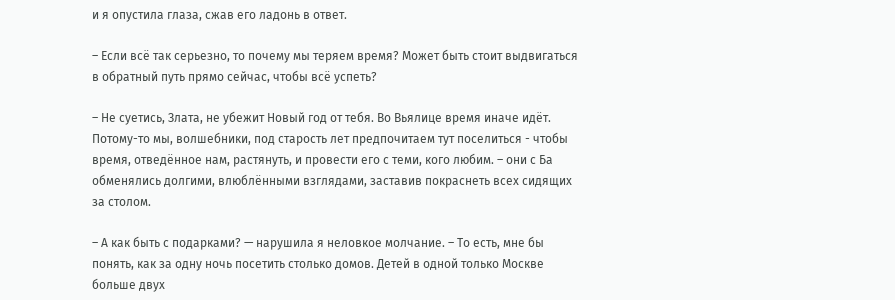и я опустила глаза, сжав его ладонь в ответ.

– Если всё так серьезно, то почему мы теряем время? Может быть стоит выдвигаться в обратный путь прямо сейчас, чтобы всё успеть?

– Не суетись, Злата, не убежит Новый год от тебя. Во Вьялице время иначе идёт. Потому-то мы, волшебники, под старость лет предпочитаем тут поселиться - чтобы время, отведённое нам, растянуть, и провести его с теми, кого любим. – они с Ба обменялись долгими, влюблёнными взглядами, заставив покраснеть всех сидящих за столом.

– А как быть с подарками? — нарушила я неловкое молчание. – То есть, мне бы понять, как за одну ночь посетить столько домов. Детей в одной только Москве больше двух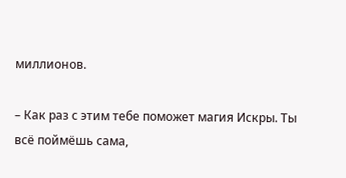миллионов.

– Как раз с этим тебе поможет магия Искры. Ты всё поймёшь сама,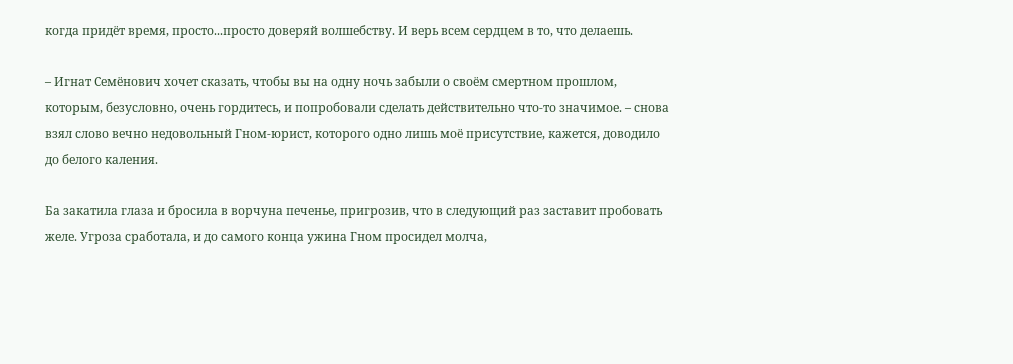когда придёт время, просто...просто доверяй волшебству. И верь всем сердцем в то, что делаешь.

– Игнат Семёнович хочет сказать, чтобы вы на одну ночь забыли о своём смертном прошлом, которым, безусловно, очень гордитесь, и попробовали сделать действительно что-то значимое. – снова взял слово вечно недовольный Гном-юрист, которого одно лишь моё присутствие, кажется, доводило до белого каления.

Ба закатила глаза и бросила в ворчуна печенье, пригрозив, что в следующий раз заставит пробовать желе. Угроза сработала, и до самого конца ужина Гном просидел молча,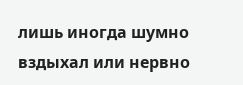лишь иногда шумно вздыхал или нервно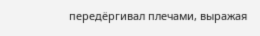передёргивал плечами, выражая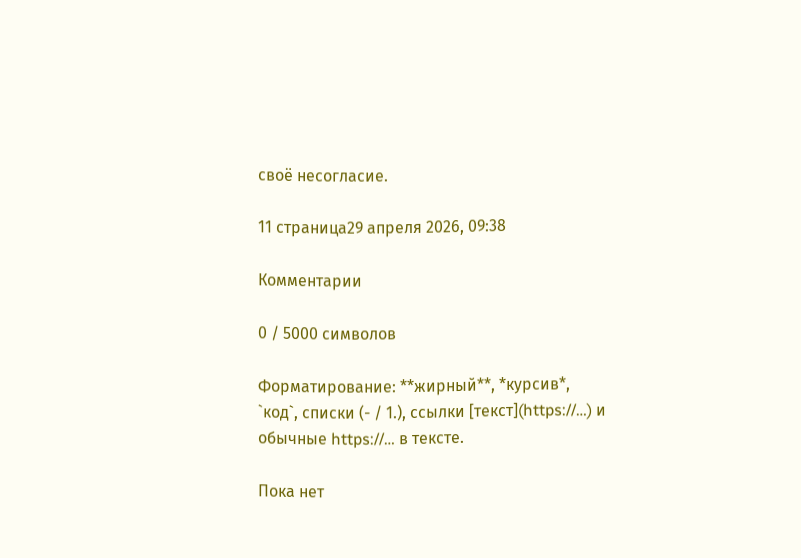своё несогласие.

11 страница29 апреля 2026, 09:38

Комментарии

0 / 5000 символов

Форматирование: **жирный**, *курсив*, `код`, списки (- / 1.), ссылки [текст](https://…) и обычные https://… в тексте.

Пока нет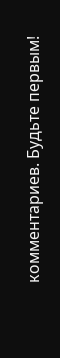комментариев. Будьте первым!